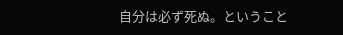自分は必ず死ぬ。ということ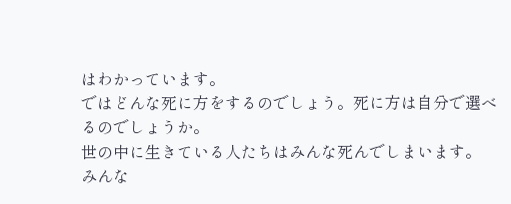はわかっています。
ではどんな死に方をするのでしょう。死に方は自分で選べるのでしょうか。
世の中に生きている人たちはみんな死んでしまいます。
みんな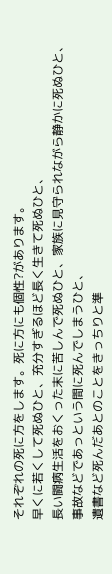それぞれの死に方をします。死に方にも個性?があります。
早くに若くして死ぬひと、充分すぎるほど長く生きて死ぬひと、
長い闘病生活をおくった末に苦しんで死ぬひと、家族に見守られながら静かに死ぬひと、
事故などであっという間に死んでしまうひと、
遺書など死んだあとのことをきっちりと準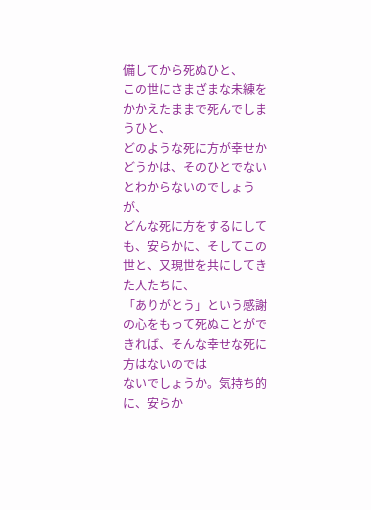備してから死ぬひと、
この世にさまざまな未練をかかえたままで死んでしまうひと、
どのような死に方が幸せかどうかは、そのひとでないとわからないのでしょうが、
どんな死に方をするにしても、安らかに、そしてこの世と、又現世を共にしてきた人たちに、
「ありがとう」という感謝の心をもって死ぬことができれば、そんな幸せな死に方はないのでは
ないでしょうか。気持ち的に、安らか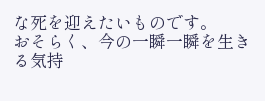な死を迎えたいものです。
おそらく、今の一瞬一瞬を生きる気持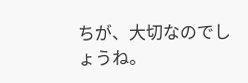ちが、大切なのでしょうね。